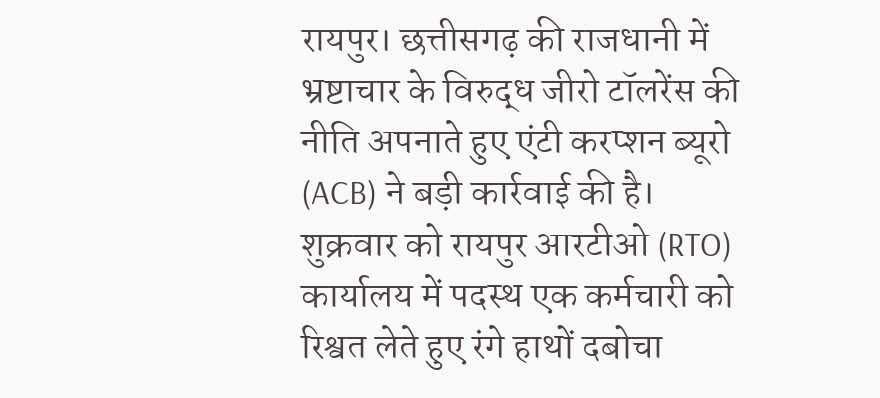रायपुर। छत्तीसगढ़ की राजधानी में भ्रष्टाचार के विरुद्ध जीरो टॉलरेंस की नीति अपनाते हुए एंटी करप्शन ब्यूरो (ACB) ने बड़ी कार्रवाई की है। शुक्रवार को रायपुर आरटीओ (RTO) कार्यालय में पदस्थ एक कर्मचारी को रिश्वत लेते हुए रंगे हाथों दबोचा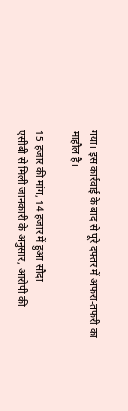गया। इस कार्रवाई के बाद से पूरे दफ्तर में अफरा-तफरी का माहौल है।

15 हजार की मांग, 14 हजार में हुआ सौदा
एसीबी से मिली जानकारी के अनुसार, आरोपी की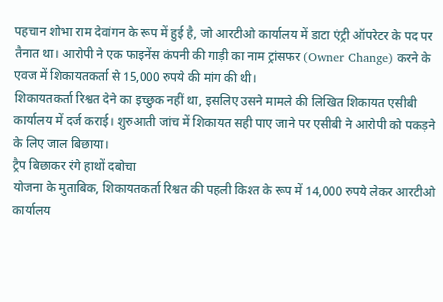पहचान शोभा राम देवांगन के रूप में हुई है, जो आरटीओ कार्यालय में डाटा एंट्री ऑपरेटर के पद पर तैनात था। आरोपी ने एक फाइनेंस कंपनी की गाड़ी का नाम ट्रांसफर (Owner Change) करने के एवज में शिकायतकर्ता से 15,000 रुपये की मांग की थी।
शिकायतकर्ता रिश्वत देने का इच्छुक नहीं था, इसलिए उसने मामले की लिखित शिकायत एसीबी कार्यालय में दर्ज कराई। शुरुआती जांच में शिकायत सही पाए जाने पर एसीबी ने आरोपी को पकड़ने के लिए जाल बिछाया।
ट्रैप बिछाकर रंगे हाथों दबोचा
योजना के मुताबिक, शिकायतकर्ता रिश्वत की पहली किश्त के रूप में 14,000 रुपये लेकर आरटीओ कार्यालय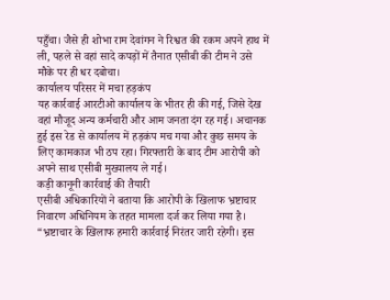पहुँचा। जैसे ही शोभा राम देवांगन ने रिश्वत की रकम अपने हाथ में ली, पहले से वहां सादे कपड़ों में तैनात एसीबी की टीम ने उसे मौके पर ही धर दबोचा।
कार्यालय परिसर में मचा हड़कंप
यह कार्रवाई आरटीओ कार्यालय के भीतर ही की गई, जिसे देख वहां मौजूद अन्य कर्मचारी और आम जनता दंग रह गई। अचानक हुई इस रेड से कार्यालय में हड़कंप मच गया और कुछ समय के लिए कामकाज भी ठप रहा। गिरफ्तारी के बाद टीम आरोपी को अपने साथ एसीबी मुख्यालय ले गई।
कड़ी कानूनी कार्रवाई की तैयारी
एसीबी अधिकारियों ने बताया कि आरोपी के खिलाफ भ्रष्टाचार निवारण अधिनियम के तहत मामला दर्ज कर लिया गया है।
“भ्रष्टाचार के खिलाफ हमारी कार्रवाई निरंतर जारी रहेगी। इस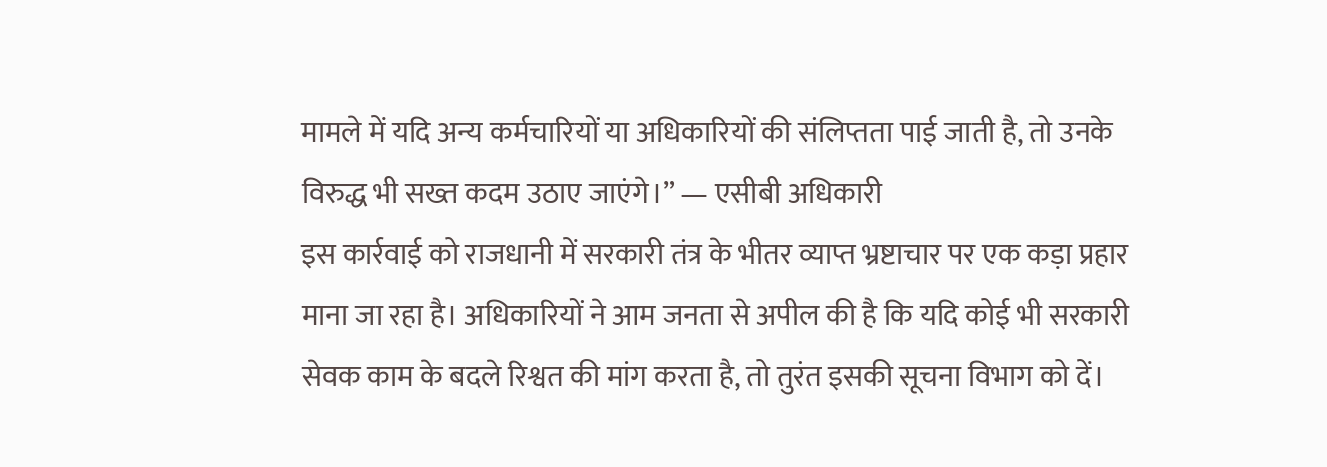मामले में यदि अन्य कर्मचारियों या अधिकारियों की संलिप्तता पाई जाती है, तो उनके विरुद्ध भी सख्त कदम उठाए जाएंगे।” — एसीबी अधिकारी
इस कार्रवाई को राजधानी में सरकारी तंत्र के भीतर व्याप्त भ्रष्टाचार पर एक कड़ा प्रहार माना जा रहा है। अधिकारियों ने आम जनता से अपील की है कि यदि कोई भी सरकारी सेवक काम के बदले रिश्वत की मांग करता है, तो तुरंत इसकी सूचना विभाग को दें।